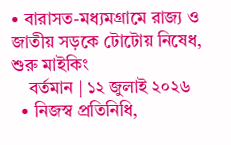• বারাসত-মধ্যমগ্রামে রাজ্য ও জাতীয় সড়কে টোটোয় নিষেধ, শুরু মাইকিং
    বর্তমান | ১২ জুলাই ২০২৬
  • নিজস্ব প্রতিনিধি,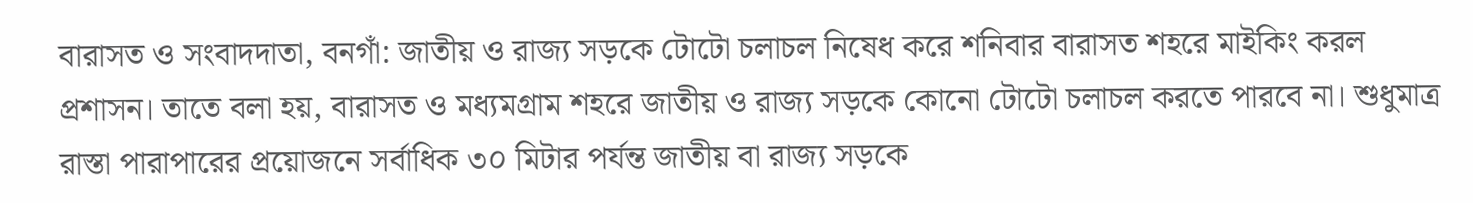বারাসত ও সংবাদদাতা, বনগাঁ: জাতীয় ও রাজ্য সড়কে টোটো চলাচল নিষেধ করে শনিবার বারাসত শহরে মাইকিং করল প্রশাসন। তাতে বলা হয়, বারাসত ও মধ্যমগ্রাম শহরে জাতীয় ও রাজ্য সড়কে কোনো টোটো চলাচল করতে পারবে না। শুধুমাত্র রাস্তা পারাপারের প্রয়োজনে সর্বাধিক ৩০ মিটার পর্যন্ত জাতীয় বা রাজ্য সড়কে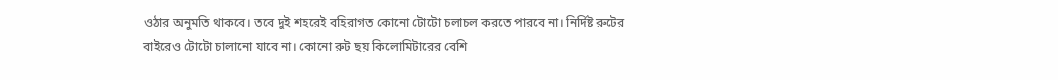ওঠার অনুমতি থাকবে। তবে দুই শহরেই বহিরাগত কোনো টোটো চলাচল করতে পারবে না। নির্দিষ্ট রুটের বাইরেও টোটো চালানো যাবে না। কোনো রুট ছয় কিলোমিটারের বেশি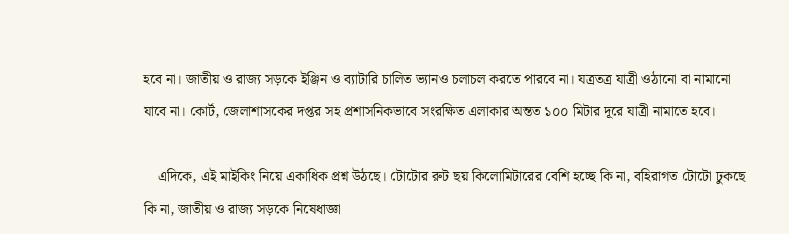হবে না। জাতীয় ও রাজ্য সড়কে ইঞ্জিন ও ব্যাটারি চালিত ভ্যানও চলাচল করতে পারবে না। যত্রতত্র যাত্রী ওঠানো বা নামানো যাবে না। কোর্ট, জেলাশাসকের দপ্তর সহ প্রশাসনিকভাবে সংরক্ষিত এলাকার অন্তত ১০০ মিটার দূরে যাত্রী নামাতে হবে।

    এদিকে, এই মাইকিং নিয়ে একাধিক প্রশ্ন উঠছে। টোটোর রুট ছয় কিলোমিটারের বেশি হচ্ছে কি না, বহিরাগত টোটো ঢুকছে কি না, জাতীয় ও রাজ্য সড়কে নিষেধাজ্ঞা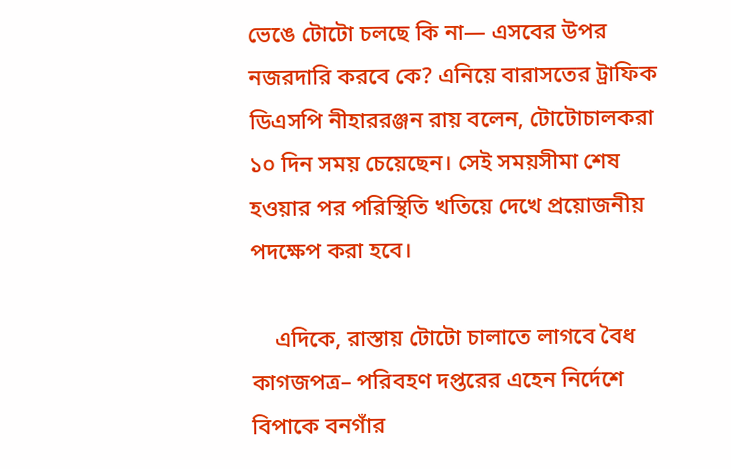ভেঙে টোটো চলছে কি না— এসবের উপর নজরদারি করবে কে? এনিয়ে বারাসতের ট্রাফিক ডিএসপি নীহাররঞ্জন রায় বলেন, টোটোচালকরা ১০ দিন সময় চেয়েছেন। সেই সময়সীমা শেষ হওয়ার পর পরিস্থিতি খতিয়ে দেখে প্রয়োজনীয় পদক্ষেপ করা হবে।

    এদিকে, রাস্তায় টোটো চালাতে লাগবে বৈধ কাগজপত্র– পরিবহণ দপ্তরের এহেন নির্দেশে বিপাকে বনগাঁর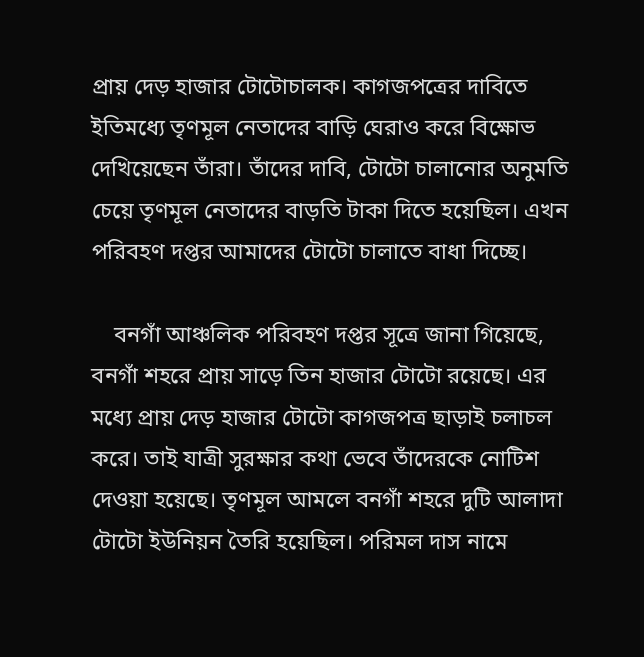প্রায় দেড় হাজার টোটোচালক। কাগজপত্রের দাবিতে ইতিমধ্যে তৃণমূল নেতাদের বাড়ি ঘেরাও করে বিক্ষোভ দেখিয়েছেন তাঁরা। তাঁদের দাবি, টোটো চালানোর অনুমতি চেয়ে তৃণমূল নেতাদের বাড়তি টাকা দিতে হয়েছিল। এখন পরিবহণ দপ্তর আমাদের টোটো চালাতে বাধা দিচ্ছে।

    বনগাঁ আঞ্চলিক পরিবহণ দপ্তর সূত্রে জানা গিয়েছে, বনগাঁ শহরে প্রায় সাড়ে তিন হাজার টোটো রয়েছে। এর মধ্যে প্রায় দেড় হাজার টোটো কাগজপত্র ছাড়াই চলাচল করে। তাই যাত্রী সুরক্ষার কথা ভেবে তাঁদেরকে নোটিশ দেওয়া হয়েছে। তৃণমূল আমলে বনগাঁ শহরে দুটি আলাদা টোটো ইউনিয়ন তৈরি হয়েছিল। পরিমল দাস নামে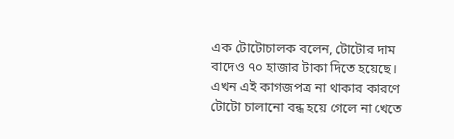এক টোটোচালক বলেন, টোটোর দাম বাদেও ৭০ হাজার টাকা দিতে হয়েছে। এখন এই কাগজপত্র না থাকার কারণে টোটো চালানো বন্ধ হয়ে গেলে না খেতে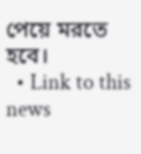পেয়ে মরতে হবে।
  • Link to this news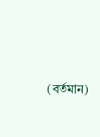(বর্তমান)